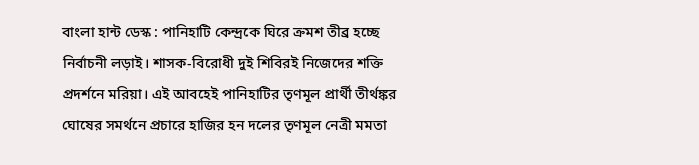বাংলা হান্ট ডেস্ক : পানিহাটি কেন্দ্রকে ঘিরে ক্রমশ তীব্র হচ্ছে নির্বাচনী লড়াই। শাসক-বিরোধী দুই শিবিরই নিজেদের শক্তি প্রদর্শনে মরিয়া। এই আবহেই পানিহাটির তৃণমূল প্রার্থী তীর্থঙ্কর ঘোষের সমর্থনে প্রচারে হাজির হন দলের তৃণমূল নেত্রী মমতা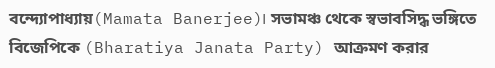বন্দ্যোপাধ্যায়(Mamata Banerjee)। সভামঞ্চ থেকে স্বভাবসিদ্ধ ভঙ্গিতে বিজেপিকে (Bharatiya Janata Party) আক্রমণ করার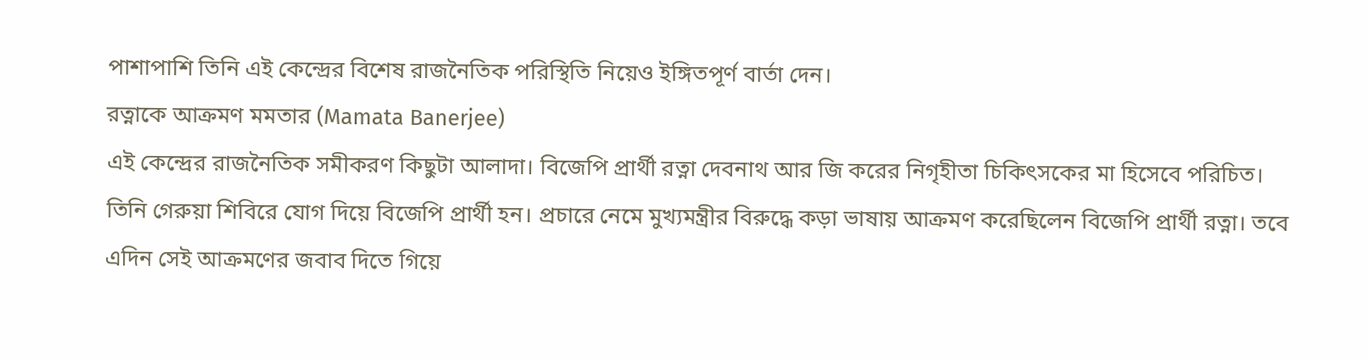পাশাপাশি তিনি এই কেন্দ্রের বিশেষ রাজনৈতিক পরিস্থিতি নিয়েও ইঙ্গিতপূর্ণ বার্তা দেন।
রত্নাকে আক্রমণ মমতার (Mamata Banerjee)
এই কেন্দ্রের রাজনৈতিক সমীকরণ কিছুটা আলাদা। বিজেপি প্রার্থী রত্না দেবনাথ আর জি করের নিগৃহীতা চিকিৎসকের মা হিসেবে পরিচিত। তিনি গেরুয়া শিবিরে যোগ দিয়ে বিজেপি প্রার্থী হন। প্রচারে নেমে মুখ্যমন্ত্রীর বিরুদ্ধে কড়া ভাষায় আক্রমণ করেছিলেন বিজেপি প্রার্থী রত্না। তবে এদিন সেই আক্রমণের জবাব দিতে গিয়ে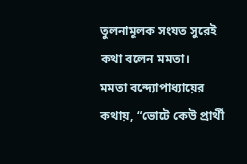তুলনামূলক সংযত সুরেই কথা বলেন মমতা।
মমতা বন্দ্যোপাধ্যায়ের কথায়, “ভোটে কেউ প্রার্থী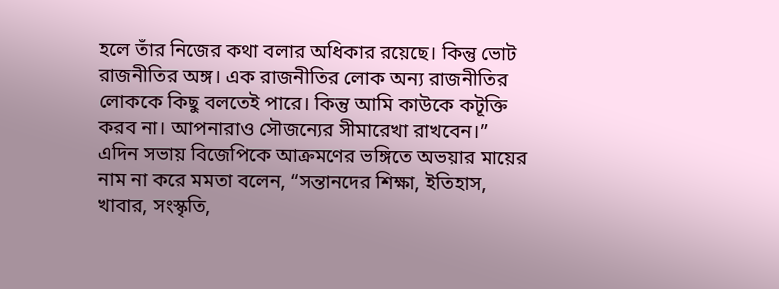হলে তাঁর নিজের কথা বলার অধিকার রয়েছে। কিন্তু ভোট রাজনীতির অঙ্গ। এক রাজনীতির লোক অন্য রাজনীতির লোককে কিছু বলতেই পারে। কিন্তু আমি কাউকে কটূক্তি করব না। আপনারাও সৌজন্যের সীমারেখা রাখবেন।”
এদিন সভায় বিজেপিকে আক্রমণের ভঙ্গিতে অভয়ার মায়ের নাম না করে মমতা বলেন, “সন্তানদের শিক্ষা, ইতিহাস, খাবার, সংস্কৃতি,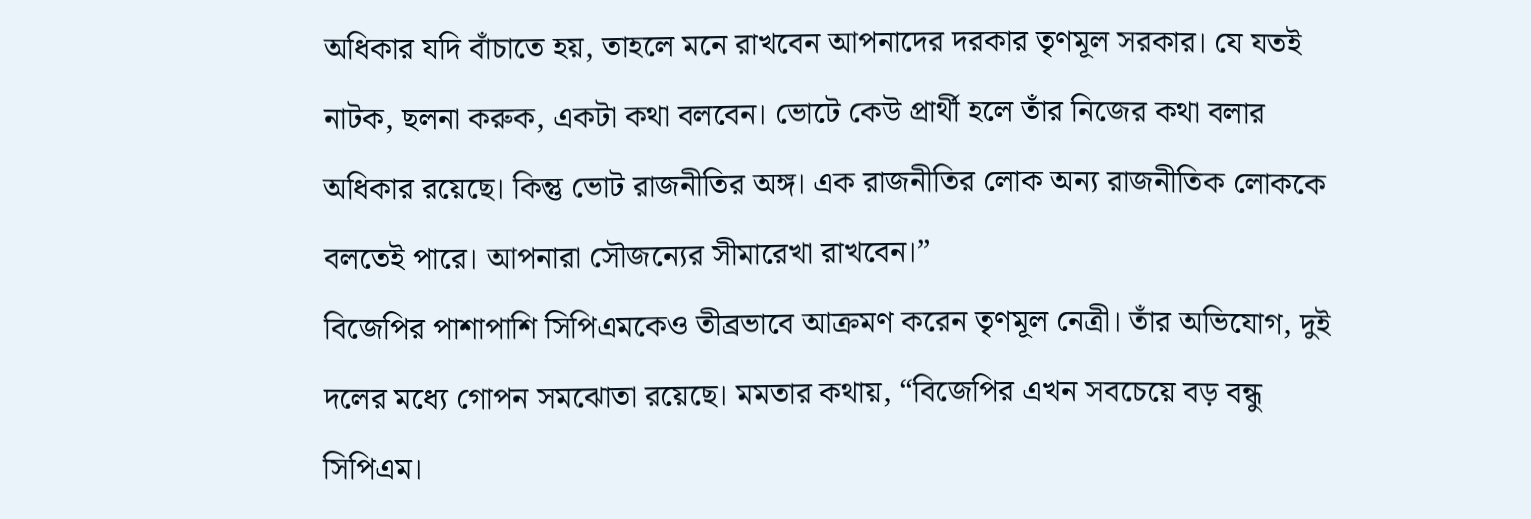অধিকার যদি বাঁচাতে হয়, তাহলে মনে রাখবেন আপনাদের দরকার তৃণমূল সরকার। যে যতই নাটক, ছলনা করুক, একটা কথা বলবেন। ভোটে কেউ প্রার্থী হলে তাঁর নিজের কথা বলার অধিকার রয়েছে। কিন্তু ভোট রাজনীতির অঙ্গ। এক রাজনীতির লোক অন্য রাজনীতিক লোককে বলতেই পারে। আপনারা সৌজন্যের সীমারেখা রাখবেন।”
বিজেপির পাশাপাশি সিপিএমকেও তীব্রভাবে আক্রমণ করেন তৃণমূল নেত্রী। তাঁর অভিযোগ, দুই দলের মধ্যে গোপন সমঝোতা রয়েছে। মমতার কথায়, “বিজেপির এখন সবচেয়ে বড় বন্ধু সিপিএম।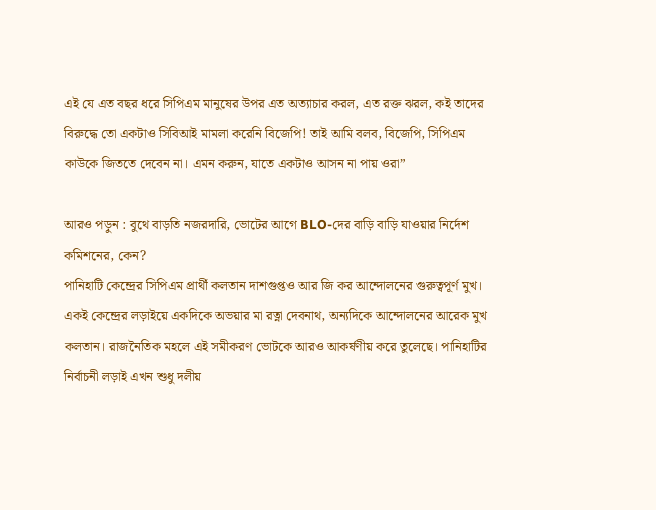এই যে এত বছর ধরে সিপিএম মানুষের উপর এত অত্যাচার করল, এত রক্ত ঝরল, কই তাদের বিরুদ্ধে তো একটাও সিবিআই মামলা করেনি বিজেপি! তাই আমি বলব, বিজেপি, সিপিএম কাউকে জিততে দেবেন না। এমন করুন, যাতে একটাও আসন না পায় ওরা”

আরও পড়ুন : বুথে বাড়তি নজরদারি, ভোটের আগে BLO-দের বাড়ি বাড়ি যাওয়ার নির্দেশ কমিশনের, কেন?
পানিহাটি কেন্দ্রের সিপিএম প্রার্থী কলতান দাশগুপ্তও আর জি কর আন্দোলনের গুরুত্বপূর্ণ মুখ। একই কেন্দ্রের লড়াইয়ে একদিকে অভয়ার মা রত্না দেবনাথ, অন্যদিকে আন্দোলনের আরেক মুখ কলতান। রাজনৈতিক মহলে এই সমীকরণ ভোটকে আরও আকর্ষণীয় করে তুলেছে। পানিহাটির নির্বাচনী লড়াই এখন শুধু দলীয়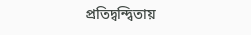প্রতিদ্বন্দ্বিতায়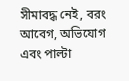সীমাবদ্ধ নেই, বরং আবেগ, অভিযোগ এবং পাল্টা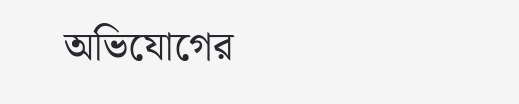অভিযোগের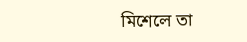মিশেলে তা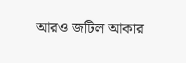আরও জটিল আকার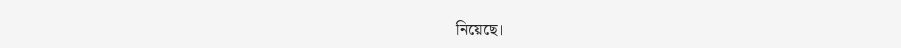নিয়েছে।